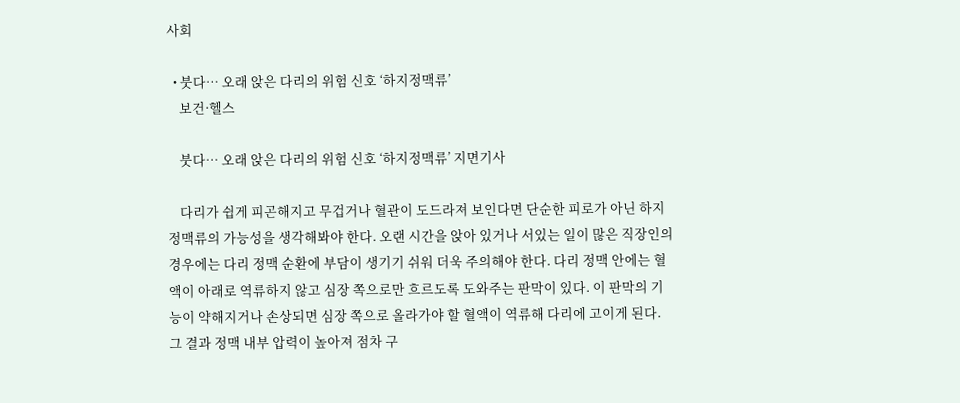사회

  • 붓다… 오래 앉은 다리의 위험 신호 ‘하지정맥류’
    보건·헬스

    붓다… 오래 앉은 다리의 위험 신호 ‘하지정맥류’ 지면기사

    다리가 쉽게 피곤해지고 무겁거나 혈관이 도드라져 보인다면 단순한 피로가 아닌 하지정맥류의 가능성을 생각해봐야 한다. 오랜 시간을 앉아 있거나 서있는 일이 많은 직장인의 경우에는 다리 정맥 순환에 부담이 생기기 쉬워 더욱 주의해야 한다. 다리 정맥 안에는 혈액이 아래로 역류하지 않고 심장 쪽으로만 흐르도록 도와주는 판막이 있다. 이 판막의 기능이 약해지거나 손상되면 심장 쪽으로 올라가야 할 혈액이 역류해 다리에 고이게 된다. 그 결과 정맥 내부 압력이 높아져 점차 구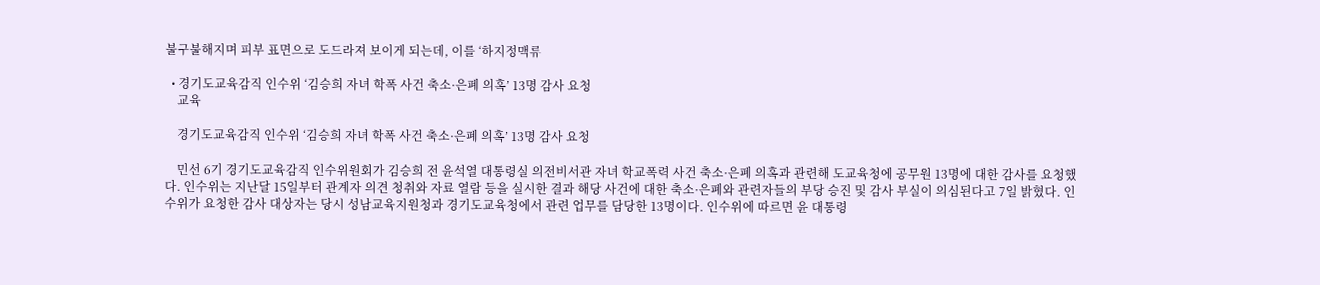불구불해지며 피부 표면으로 도드라져 보이게 되는데, 이를 ‘하지정맥류

  • 경기도교육감직 인수위 ‘김승희 자녀 학폭 사건 축소·은폐 의혹’ 13명 감사 요청
    교육

    경기도교육감직 인수위 ‘김승희 자녀 학폭 사건 축소·은폐 의혹’ 13명 감사 요청

    민선 6기 경기도교육감직 인수위원회가 김승희 전 윤석열 대통령실 의전비서관 자녀 학교폭력 사건 축소·은폐 의혹과 관련해 도교육청에 공무원 13명에 대한 감사를 요청했다. 인수위는 지난달 15일부터 관계자 의견 청취와 자료 열람 등을 실시한 결과 해당 사건에 대한 축소·은폐와 관련자들의 부당 승진 및 감사 부실이 의심된다고 7일 밝혔다. 인수위가 요청한 감사 대상자는 당시 성남교육지원청과 경기도교육청에서 관련 업무를 담당한 13명이다. 인수위에 따르면 윤 대통령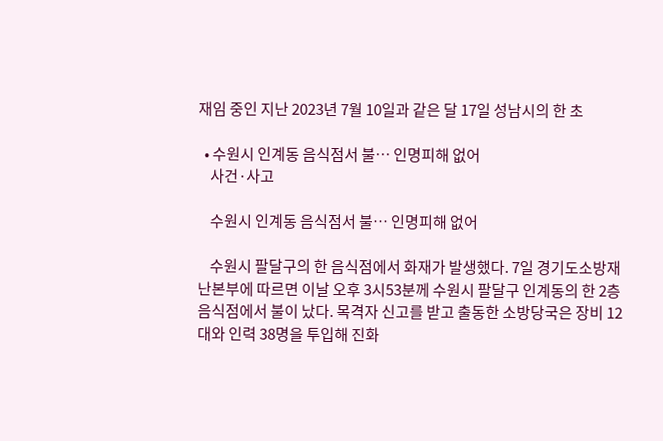재임 중인 지난 2023년 7월 10일과 같은 달 17일 성남시의 한 초

  • 수원시 인계동 음식점서 불… 인명피해 없어
    사건·사고

    수원시 인계동 음식점서 불… 인명피해 없어

    수원시 팔달구의 한 음식점에서 화재가 발생했다. 7일 경기도소방재난본부에 따르면 이날 오후 3시53분께 수원시 팔달구 인계동의 한 2층 음식점에서 불이 났다. 목격자 신고를 받고 출동한 소방당국은 장비 12대와 인력 38명을 투입해 진화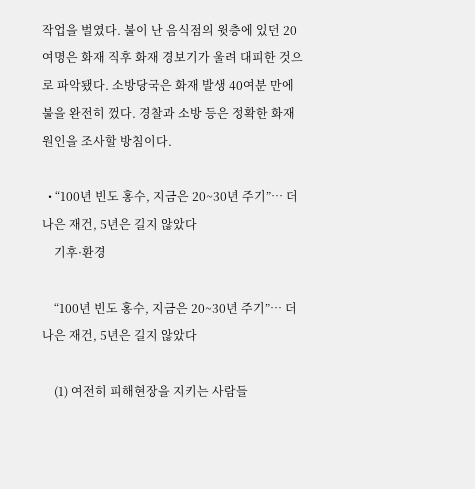작업을 벌였다. 불이 난 음식점의 윗층에 있던 20여명은 화재 직후 화재 경보기가 울려 대피한 것으로 파악됐다. 소방당국은 화재 발생 40여분 만에 불을 완전히 껐다. 경찰과 소방 등은 정확한 화재 원인을 조사할 방침이다.

  • “100년 빈도 홍수, 지금은 20~30년 주기”… 더 나은 재건, 5년은 길지 않았다
    기후·환경

    “100년 빈도 홍수, 지금은 20~30년 주기”… 더 나은 재건, 5년은 길지 않았다

    (1) 여전히 피해현장을 지키는 사람들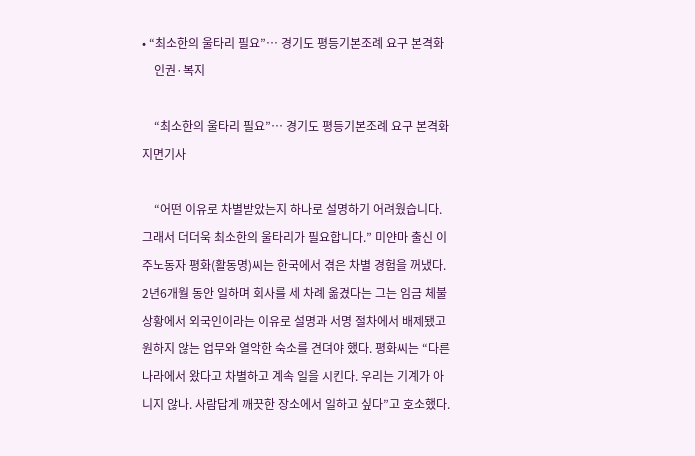• “최소한의 울타리 필요”… 경기도 평등기본조례 요구 본격화
    인권·복지

    “최소한의 울타리 필요”… 경기도 평등기본조례 요구 본격화 지면기사

    “어떤 이유로 차별받았는지 하나로 설명하기 어려웠습니다. 그래서 더더욱 최소한의 울타리가 필요합니다.” 미얀마 출신 이주노동자 평화(활동명)씨는 한국에서 겪은 차별 경험을 꺼냈다. 2년6개월 동안 일하며 회사를 세 차례 옮겼다는 그는 임금 체불 상황에서 외국인이라는 이유로 설명과 서명 절차에서 배제됐고 원하지 않는 업무와 열악한 숙소를 견뎌야 했다. 평화씨는 “다른 나라에서 왔다고 차별하고 계속 일을 시킨다. 우리는 기계가 아니지 않나. 사람답게 깨끗한 장소에서 일하고 싶다”고 호소했다.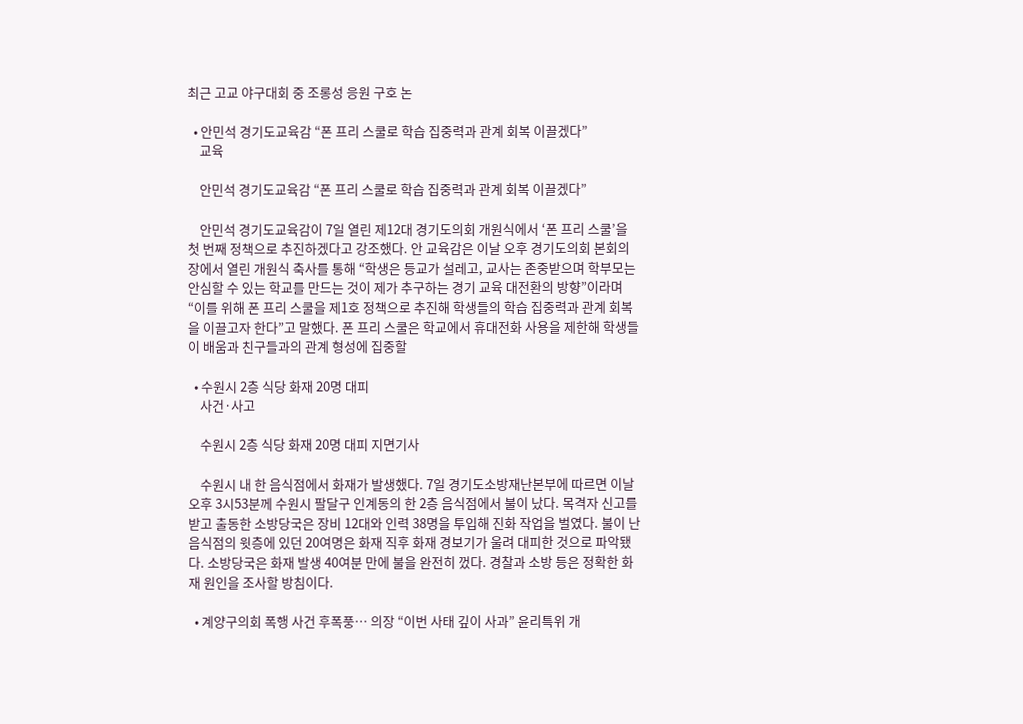최근 고교 야구대회 중 조롱성 응원 구호 논

  • 안민석 경기도교육감 “폰 프리 스쿨로 학습 집중력과 관계 회복 이끌겠다”
    교육

    안민석 경기도교육감 “폰 프리 스쿨로 학습 집중력과 관계 회복 이끌겠다”

    안민석 경기도교육감이 7일 열린 제12대 경기도의회 개원식에서 ‘폰 프리 스쿨’을 첫 번째 정책으로 추진하겠다고 강조했다. 안 교육감은 이날 오후 경기도의회 본회의장에서 열린 개원식 축사를 통해 “학생은 등교가 설레고, 교사는 존중받으며 학부모는 안심할 수 있는 학교를 만드는 것이 제가 추구하는 경기 교육 대전환의 방향”이라며 “이를 위해 폰 프리 스쿨을 제1호 정책으로 추진해 학생들의 학습 집중력과 관계 회복을 이끌고자 한다”고 말했다. 폰 프리 스쿨은 학교에서 휴대전화 사용을 제한해 학생들이 배움과 친구들과의 관계 형성에 집중할

  • 수원시 2층 식당 화재 20명 대피
    사건·사고

    수원시 2층 식당 화재 20명 대피 지면기사

    수원시 내 한 음식점에서 화재가 발생했다. 7일 경기도소방재난본부에 따르면 이날 오후 3시53분께 수원시 팔달구 인계동의 한 2층 음식점에서 불이 났다. 목격자 신고를 받고 출동한 소방당국은 장비 12대와 인력 38명을 투입해 진화 작업을 벌였다. 불이 난 음식점의 윗층에 있던 20여명은 화재 직후 화재 경보기가 울려 대피한 것으로 파악됐다. 소방당국은 화재 발생 40여분 만에 불을 완전히 껐다. 경찰과 소방 등은 정확한 화재 원인을 조사할 방침이다.

  • 계양구의회 폭행 사건 후폭풍… 의장 “이번 사태 깊이 사과” 윤리특위 개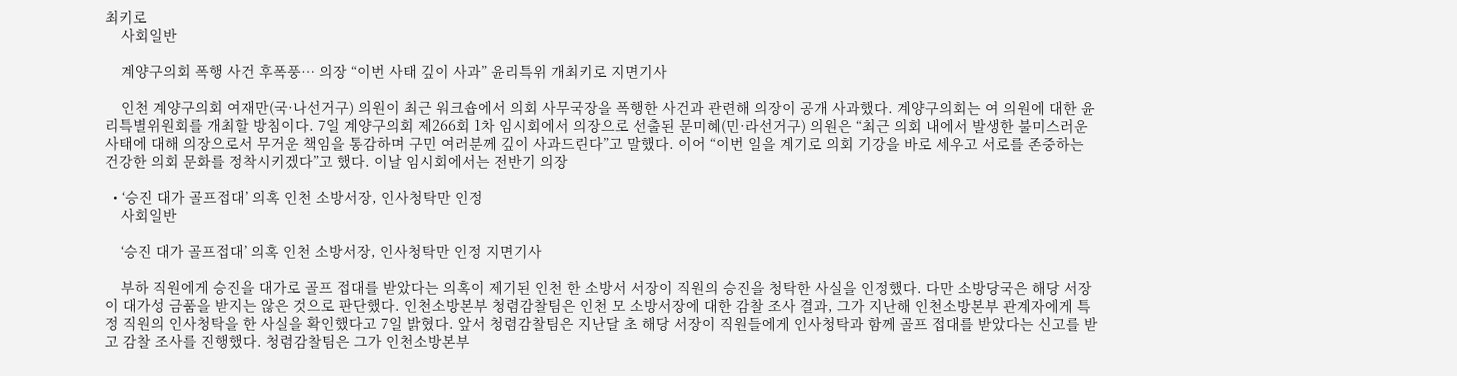최키로
    사회일반

    계양구의회 폭행 사건 후폭풍… 의장 “이번 사태 깊이 사과” 윤리특위 개최키로 지면기사

    인천 계양구의회 여재만(국·나선거구) 의원이 최근 워크숍에서 의회 사무국장을 폭행한 사건과 관련해 의장이 공개 사과했다. 계양구의회는 여 의원에 대한 윤리특별위원회를 개최할 방침이다. 7일 계양구의회 제266회 1차 임시회에서 의장으로 선출된 문미혜(민·라선거구) 의원은 “최근 의회 내에서 발생한 불미스러운 사태에 대해 의장으로서 무거운 책임을 통감하며 구민 여러분께 깊이 사과드린다”고 말했다. 이어 “이번 일을 계기로 의회 기강을 바로 세우고 서로를 존중하는 건강한 의회 문화를 정착시키겠다”고 했다. 이날 임시회에서는 전반기 의장

  • ‘승진 대가 골프접대’ 의혹 인천 소방서장, 인사청탁만 인정
    사회일반

    ‘승진 대가 골프접대’ 의혹 인천 소방서장, 인사청탁만 인정 지면기사

    부하 직원에게 승진을 대가로 골프 접대를 받았다는 의혹이 제기된 인천 한 소방서 서장이 직원의 승진을 청탁한 사실을 인정했다. 다만 소방당국은 해당 서장이 대가성 금품을 받지는 않은 것으로 판단했다. 인천소방본부 청렴감찰팀은 인천 모 소방서장에 대한 감찰 조사 결과, 그가 지난해 인천소방본부 관계자에게 특정 직원의 인사청탁을 한 사실을 확인했다고 7일 밝혔다. 앞서 청렴감찰팀은 지난달 초 해당 서장이 직원들에게 인사청탁과 함께 골프 접대를 받았다는 신고를 받고 감찰 조사를 진행했다. 청렴감찰팀은 그가 인천소방본부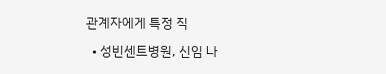관계자에게 특정 직

  • 성빈센트병원, 신임 나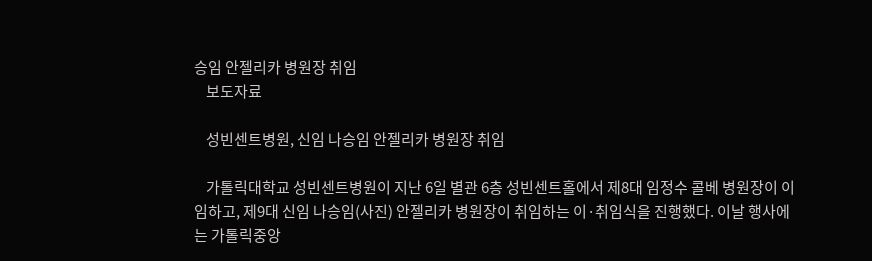승임 안젤리카 병원장 취임
    보도자료

    성빈센트병원, 신임 나승임 안젤리카 병원장 취임

    가톨릭대학교 성빈센트병원이 지난 6일 별관 6층 성빈센트홀에서 제8대 임정수 콜베 병원장이 이임하고, 제9대 신임 나승임(사진) 안젤리카 병원장이 취임하는 이·취임식을 진행했다. 이날 행사에는 가톨릭중앙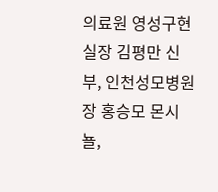의료원 영성구현실장 김평만 신부, 인천성모병원장 홍승모 몬시뇰,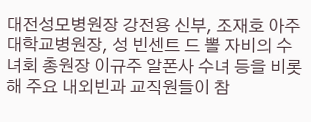대전성모병원장 강전용 신부, 조재호 아주대학교병원장, 성 빈센트 드 뽈 자비의 수녀회 총원장 이규주 알폰사 수녀 등을 비롯해 주요 내외빈과 교직원들이 참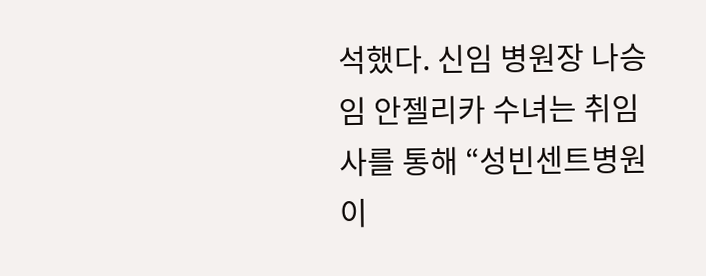석했다. 신임 병원장 나승임 안젤리카 수녀는 취임사를 통해 “성빈센트병원이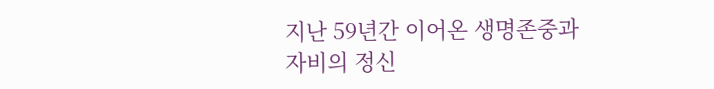지난 59년간 이어온 생명존중과 자비의 정신